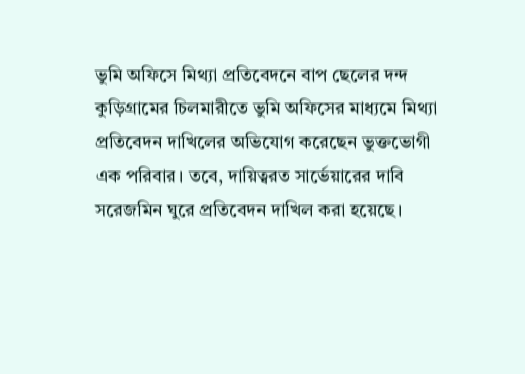ভুমি অফিসে মিথ্যা প্রতিবেদনে বাপ ছেলের দন্দ
কুড়িগ্রামের চিলমারীতে ভুমি অফিসের মাধ্যমে মিথ্যা প্রতিবেদন দাখিলের অভিযোগ করেছেন ভুক্তভোগী এক পরিবার। তবে, দায়িত্বরত সার্ভেয়ারের দাবি সরেজমিন ঘুরে প্রতিবেদন দাখিল করা হয়েছে।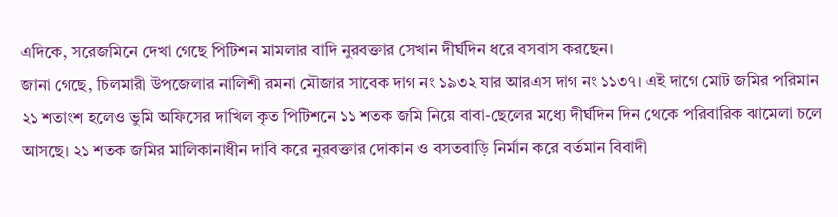এদিকে, সরেজমিনে দেখা গেছে পিটিশন মামলার বাদি নুরবক্তার সেখান দীর্ঘদিন ধরে বসবাস করছেন।
জানা গেছে, চিলমারী উপজেলার নালিশী রমনা মৌজার সাবেক দাগ নং ১৯৩২ যার আরএস দাগ নং ১১৩৭। এই দাগে মোট জমির পরিমান ২১ শতাংশ হলেও ভুমি অফিসের দাখিল কৃত পিটিশনে ১১ শতক জমি নিয়ে বাবা-ছেলের মধ্যে দীর্ঘদিন দিন থেকে পরিবারিক ঝামেলা চলে আসছে। ২১ শতক জমির মালিকানাধীন দাবি করে নুরবক্তার দোকান ও বসতবাড়ি নির্মান করে বর্তমান বিবাদী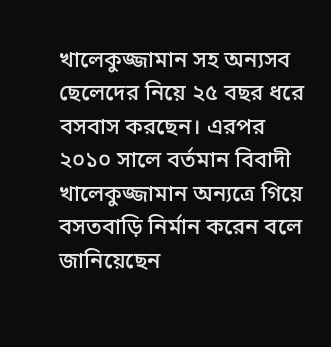খালেকুজ্জামান সহ অন্যসব ছেলেদের নিয়ে ২৫ বছর ধরে বসবাস করছেন। এরপর ২০১০ সালে বর্তমান বিবাদী খালেকুজ্জামান অন্যত্রে গিয়ে বসতবাড়ি নির্মান করেন বলে জানিয়েছেন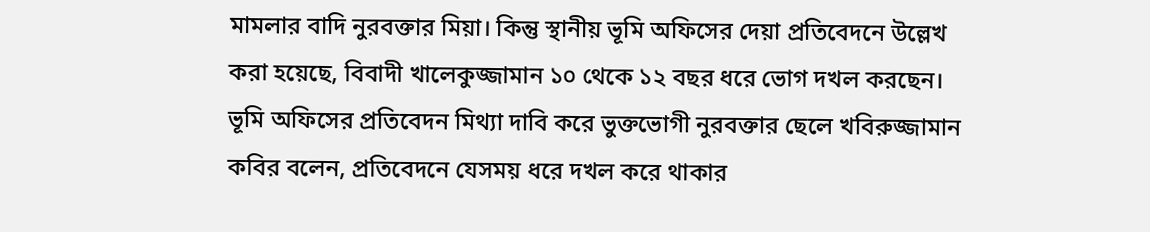মামলার বাদি নুরবক্তার মিয়া। কিন্তু স্থানীয় ভূমি অফিসের দেয়া প্রতিবেদনে উল্লেখ করা হয়েছে, বিবাদী খালেকুজ্জামান ১০ থেকে ১২ বছর ধরে ভোগ দখল করছেন।
ভূমি অফিসের প্রতিবেদন মিথ্যা দাবি করে ভুক্তভোগী নুরবক্তার ছেলে খবিরুজ্জামান কবির বলেন, প্রতিবেদনে যেসময় ধরে দখল করে থাকার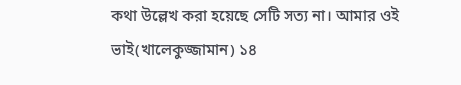কথা উল্লেখ করা হয়েছে সেটি সত্য না। আমার ওই ভাই(খালেকুজ্জামান) ১৪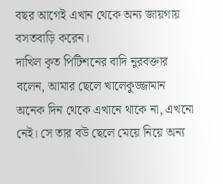বছর আগেই এখান থেকে অন্য জায়গায় বসতবাড়ি করেন।
দাখিল কৃত পিটিশনের বাদি নুরবক্তার বলেন, আমার ছেলে খালেকুজ্জামান অনেক দিন থেকে এখানে থাকে না, এখনো নেই। সে তার বউ ছেলে মেয়ে নিয়ে অন্য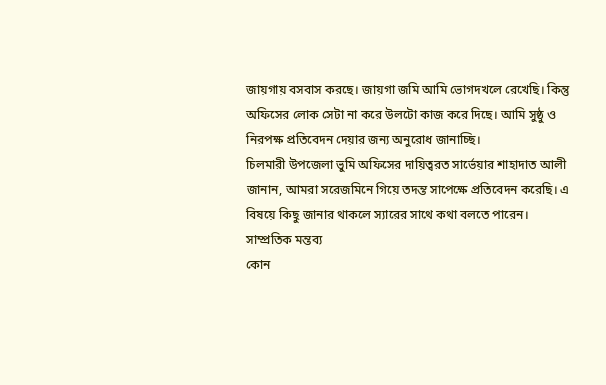জায়গায় বসবাস করছে। জায়গা জমি আমি ভোগদখলে রেখেছি। কিন্তু অফিসের লোক সেটা না করে উলটো কাজ করে দিছে। আমি সুষ্ঠু ও নিরপক্ষ প্রতিবেদন দেয়ার জন্য অনুরোধ জানাচ্ছি।
চিলমারী উপজেলা ভুমি অফিসের দায়িত্বরত সার্ভেয়ার শাহাদাত আলী জানান, আমরা সরেজমিনে গিয়ে তদন্ত সাপেক্ষে প্রতিবেদন করেছি। এ বিষয়ে কিছু জানার থাকলে স্যারের সাথে কথা বলতে পারেন।
সাম্প্রতিক মন্তব্য
কোন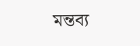মন্তব্য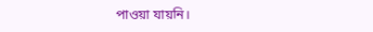পাওয়া যায়নি।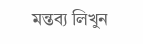মন্তব্য লিখুন